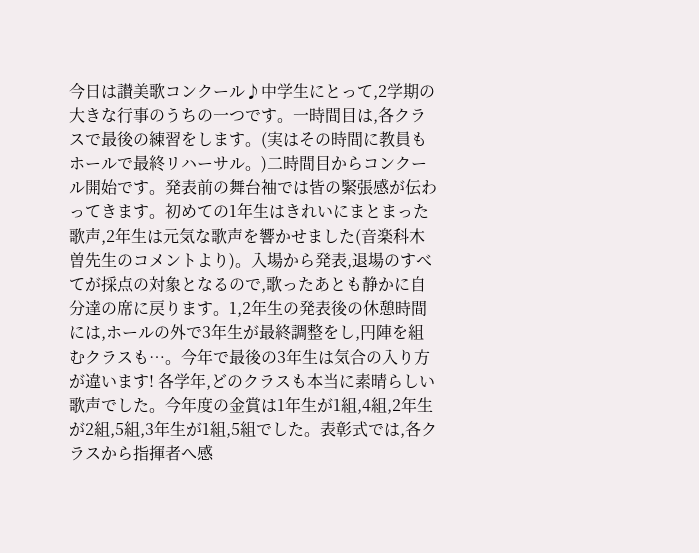今日は讃美歌コンクール♪中学生にとって,2学期の大きな行事のうちの一つです。一時間目は,各クラスで最後の練習をします。(実はその時間に教員もホールで最終リハーサル。)二時間目からコンクール開始です。発表前の舞台袖では皆の緊張感が伝わってきます。初めての1年生はきれいにまとまった歌声,2年生は元気な歌声を響かせました(音楽科木曽先生のコメントより)。入場から発表,退場のすべてが採点の対象となるので,歌ったあとも静かに自分達の席に戻ります。1,2年生の発表後の休憩時間には,ホールの外で3年生が最終調整をし,円陣を組むクラスも…。今年で最後の3年生は気合の入り方が違います! 各学年,どのクラスも本当に素晴らしい歌声でした。今年度の金賞は1年生が1組,4組,2年生が2組,5組,3年生が1組,5組でした。表彰式では,各クラスから指揮者へ感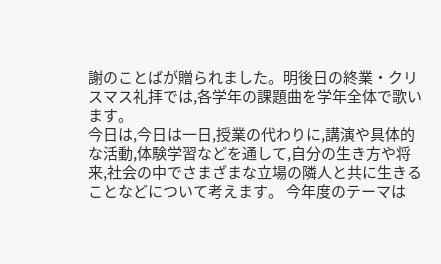謝のことばが贈られました。明後日の終業・クリスマス礼拝では,各学年の課題曲を学年全体で歌います。
今日は,今日は一日,授業の代わりに,講演や具体的な活動,体験学習などを通して,自分の生き方や将来,社会の中でさまざまな立場の隣人と共に生きることなどについて考えます。 今年度のテーマは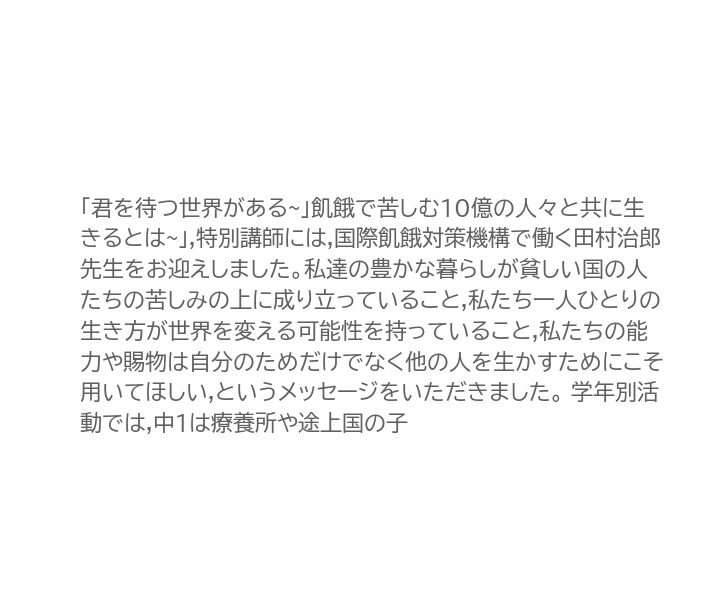「君を待つ世界がある~」飢餓で苦しむ10億の人々と共に生きるとは~」,特別講師には,国際飢餓対策機構で働く田村治郎先生をお迎えしました。私達の豊かな暮らしが貧しい国の人たちの苦しみの上に成り立っていること,私たち一人ひとりの生き方が世界を変える可能性を持っていること,私たちの能力や賜物は自分のためだけでなく他の人を生かすためにこそ用いてほしい,というメッセージをいただきました。 学年別活動では,中1は療養所や途上国の子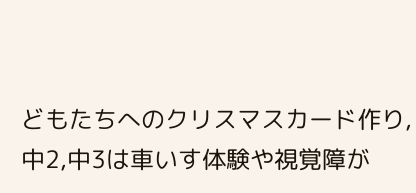どもたちへのクリスマスカード作り,中2,中3は車いす体験や視覚障が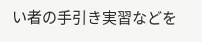い者の手引き実習などを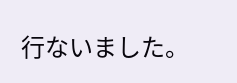行ないました。